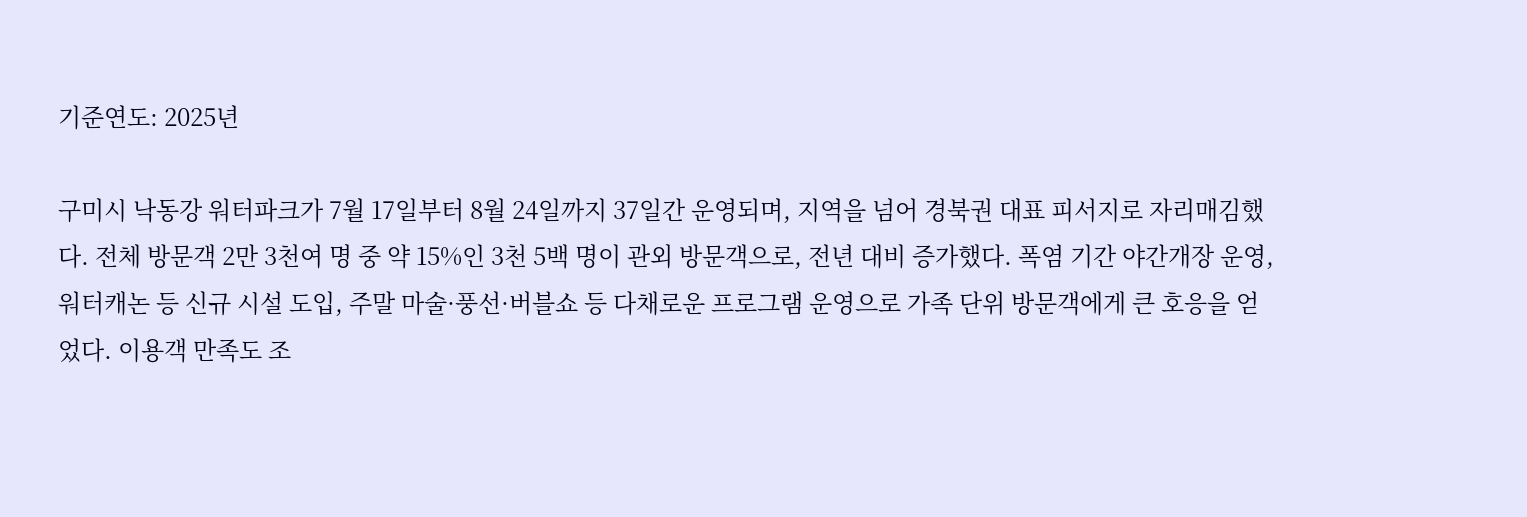기준연도: 2025년

구미시 낙동강 워터파크가 7월 17일부터 8월 24일까지 37일간 운영되며, 지역을 넘어 경북권 대표 피서지로 자리매김했다. 전체 방문객 2만 3천여 명 중 약 15%인 3천 5백 명이 관외 방문객으로, 전년 대비 증가했다. 폭염 기간 야간개장 운영, 워터캐논 등 신규 시설 도입, 주말 마술·풍선·버블쇼 등 다채로운 프로그램 운영으로 가족 단위 방문객에게 큰 호응을 얻었다. 이용객 만족도 조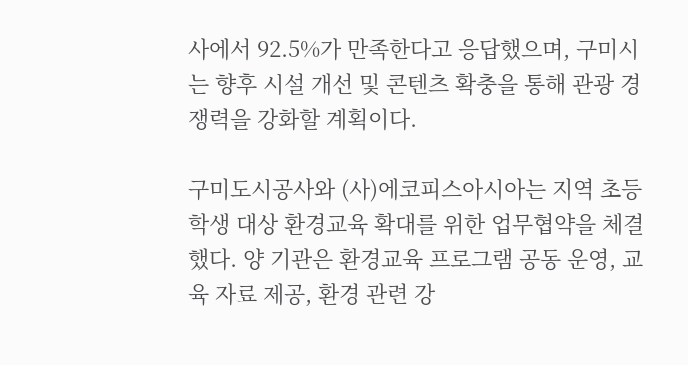사에서 92.5%가 만족한다고 응답했으며, 구미시는 향후 시설 개선 및 콘텐츠 확충을 통해 관광 경쟁력을 강화할 계획이다.

구미도시공사와 (사)에코피스아시아는 지역 초등학생 대상 환경교육 확대를 위한 업무협약을 체결했다. 양 기관은 환경교육 프로그램 공동 운영, 교육 자료 제공, 환경 관련 강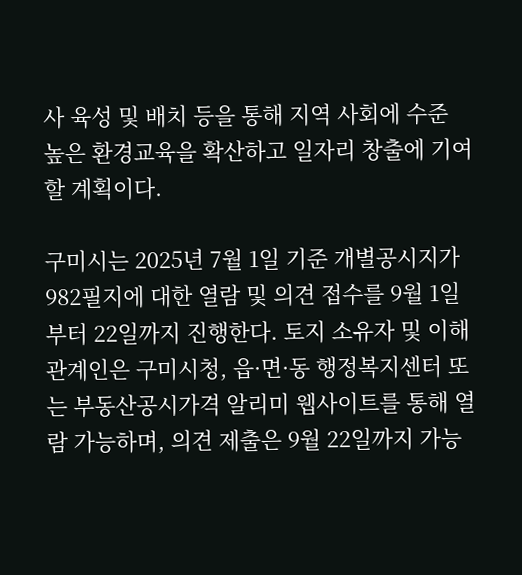사 육성 및 배치 등을 통해 지역 사회에 수준 높은 환경교육을 확산하고 일자리 창출에 기여할 계획이다.

구미시는 2025년 7월 1일 기준 개별공시지가 982필지에 대한 열람 및 의견 접수를 9월 1일부터 22일까지 진행한다. 토지 소유자 및 이해관계인은 구미시청, 읍·면·동 행정복지센터 또는 부동산공시가격 알리미 웹사이트를 통해 열람 가능하며, 의견 제출은 9월 22일까지 가능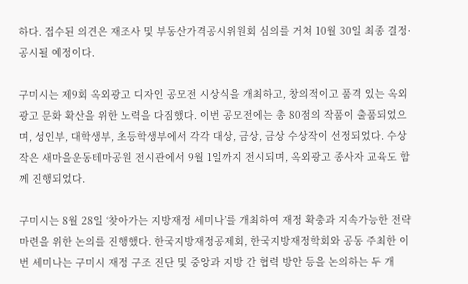하다. 접수된 의견은 재조사 및 부동산가격공시위원회 심의를 거쳐 10월 30일 최종 결정·공시될 예정이다.

구미시는 제9회 옥외광고 디자인 공모전 시상식을 개최하고, 창의적이고 품격 있는 옥외광고 문화 확산을 위한 노력을 다짐했다. 이번 공모전에는 총 80점의 작품이 출품되었으며, 성인부, 대학생부, 초등학생부에서 각각 대상, 금상, 금상 수상작이 선정되었다. 수상작은 새마을운동테마공원 전시관에서 9월 1일까지 전시되며, 옥외광고 종사자 교육도 함께 진행되었다.

구미시는 8월 28일 ‘찾아가는 지방재정 세미나’를 개최하여 재정 확충과 지속가능한 전략 마련을 위한 논의를 진행했다. 한국지방재정공제회, 한국지방재정학회와 공동 주최한 이번 세미나는 구미시 재정 구조 진단 및 중앙과 지방 간 협력 방안 등을 논의하는 두 개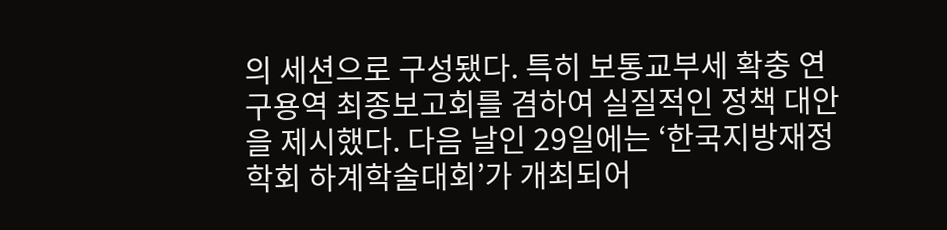의 세션으로 구성됐다. 특히 보통교부세 확충 연구용역 최종보고회를 겸하여 실질적인 정책 대안을 제시했다. 다음 날인 29일에는 ‘한국지방재정학회 하계학술대회’가 개최되어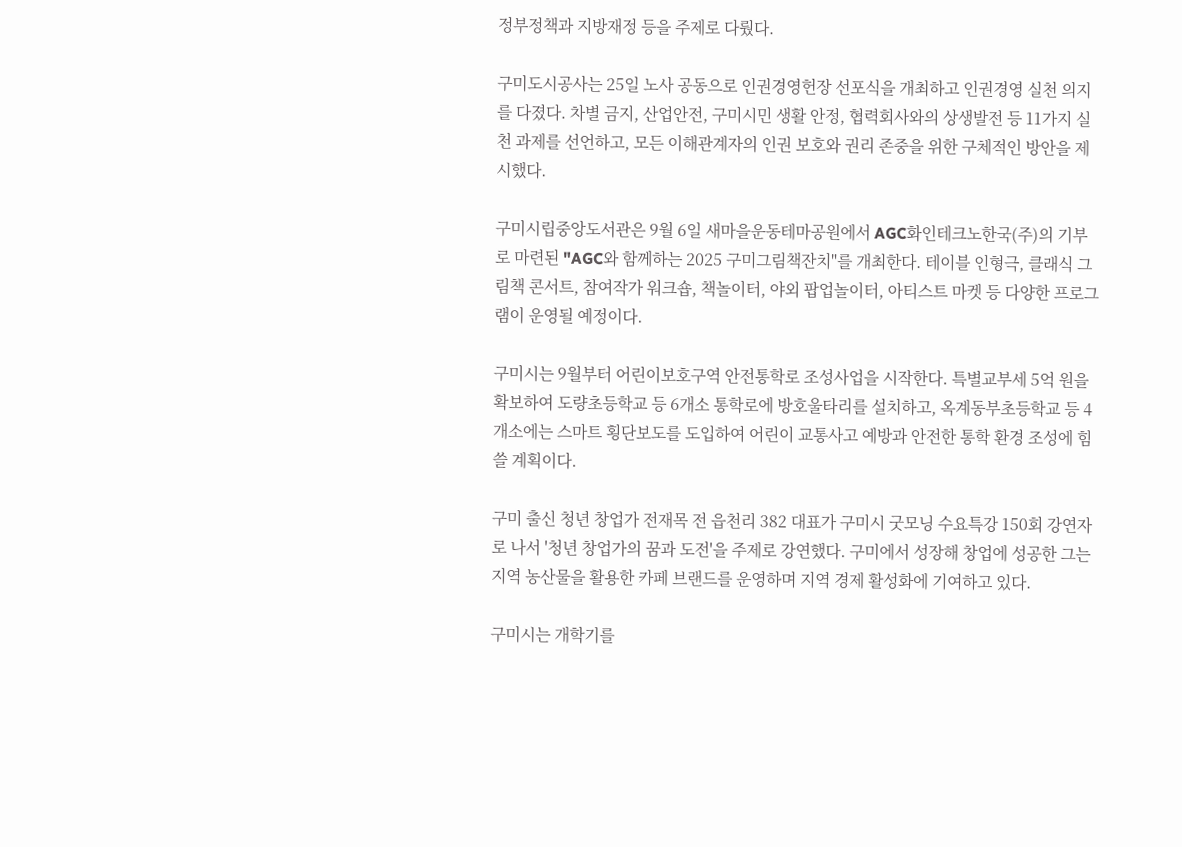정부정책과 지방재정 등을 주제로 다뤘다.

구미도시공사는 25일 노사 공동으로 인권경영헌장 선포식을 개최하고 인권경영 실천 의지를 다졌다. 차별 금지, 산업안전, 구미시민 생활 안정, 협력회사와의 상생발전 등 11가지 실천 과제를 선언하고, 모든 이해관계자의 인권 보호와 권리 존중을 위한 구체적인 방안을 제시했다.

구미시립중앙도서관은 9월 6일 새마을운동테마공원에서 AGC화인테크노한국(주)의 기부로 마련된 "AGC와 함께하는 2025 구미그림책잔치"를 개최한다. 테이블 인형극, 클래식 그림책 콘서트, 참여작가 워크숍, 책놀이터, 야외 팝업놀이터, 아티스트 마켓 등 다양한 프로그램이 운영될 예정이다.

구미시는 9월부터 어린이보호구역 안전통학로 조성사업을 시작한다. 특별교부세 5억 원을 확보하여 도량초등학교 등 6개소 통학로에 방호울타리를 설치하고, 옥계동부초등학교 등 4개소에는 스마트 횡단보도를 도입하여 어린이 교통사고 예방과 안전한 통학 환경 조성에 힘쓸 계획이다.

구미 출신 청년 창업가 전재목 전 읍천리 382 대표가 구미시 굿모닝 수요특강 150회 강연자로 나서 '청년 창업가의 꿈과 도전'을 주제로 강연했다. 구미에서 성장해 창업에 성공한 그는 지역 농산물을 활용한 카페 브랜드를 운영하며 지역 경제 활성화에 기여하고 있다.

구미시는 개학기를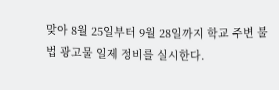맞아 8월 25일부터 9월 28일까지 학교 주변 불법 광고물 일제 정비를 실시한다.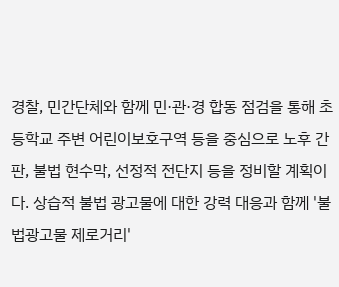경찰, 민간단체와 함께 민·관·경 합동 점검을 통해 초등학교 주변 어린이보호구역 등을 중심으로 노후 간판, 불법 현수막, 선정적 전단지 등을 정비할 계획이다. 상습적 불법 광고물에 대한 강력 대응과 함께 '불법광고물 제로거리'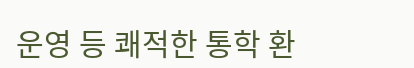운영 등 쾌적한 통학 환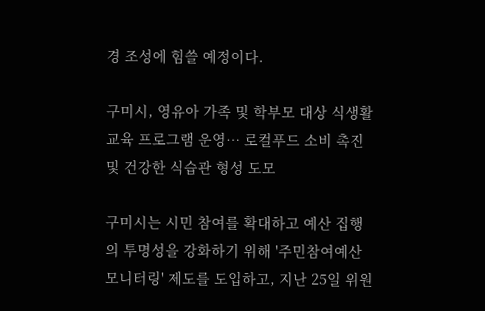경 조성에 힘쓸 예정이다.

구미시, 영유아 가족 및 학부모 대상 식생활 교육 프로그램 운영… 로컬푸드 소비 촉진 및 건강한 식습관 형성 도모

구미시는 시민 참여를 확대하고 예산 집행의 투명성을 강화하기 위해 '주민참여예산 모니터링' 제도를 도입하고, 지난 25일 위원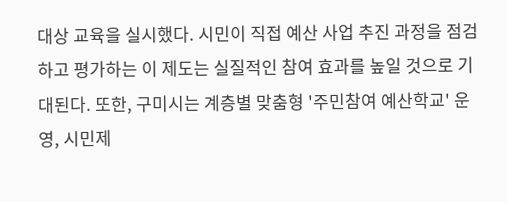대상 교육을 실시했다. 시민이 직접 예산 사업 추진 과정을 점검하고 평가하는 이 제도는 실질적인 참여 효과를 높일 것으로 기대된다. 또한, 구미시는 계층별 맞춤형 '주민참여 예산학교' 운영, 시민제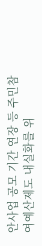안사업 공모 기간 연장 등 주민참여예산제도 내실화를 위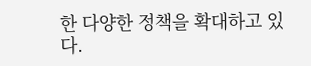한 다양한 정책을 확대하고 있다.